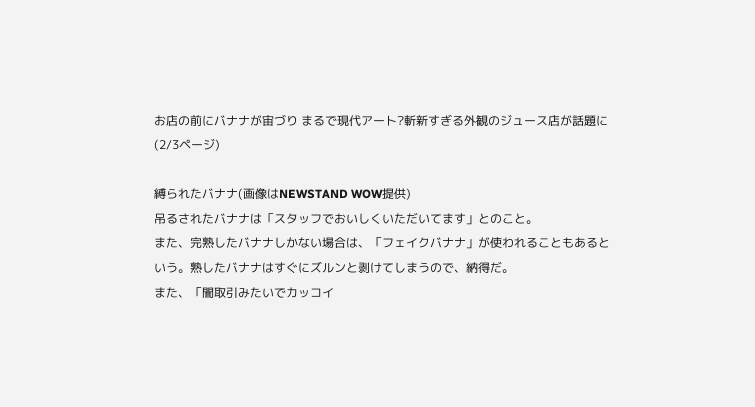お店の前にバナナが宙づり まるで現代アート?斬新すぎる外観のジュース店が話題に (2/3ページ)

縛られたバナナ(画像はNEWSTAND WOW提供)
吊るされたバナナは「スタッフでおいしくいただいてます」とのこと。
また、完熟したバナナしかない場合は、「フェイクバナナ」が使われることもあるという。熟したバナナはすぐにズルンと剥けてしまうので、納得だ。
また、「闇取引みたいでカッコイ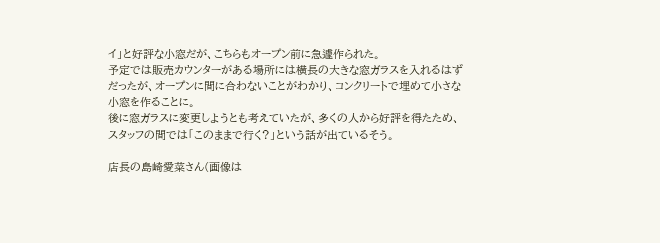イ」と好評な小窓だが、こちらもオープン前に急遽作られた。
予定では販売カウンターがある場所には横長の大きな窓ガラスを入れるはずだったが、オープンに間に合わないことがわかり、コンクリートで埋めて小さな小窓を作ることに。
後に窓ガラスに変更しようとも考えていたが、多くの人から好評を得たため、スタッフの間では「このままで行く?」という話が出ているそう。

店長の島崎愛菜さん(画像は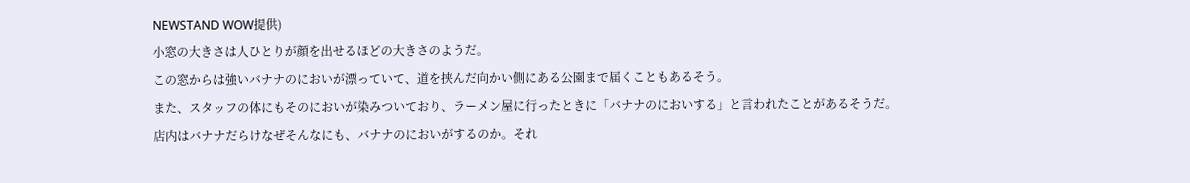NEWSTAND WOW提供)
小窓の大きさは人ひとりが顔を出せるほどの大きさのようだ。
この窓からは強いバナナのにおいが漂っていて、道を挟んだ向かい側にある公園まで届くこともあるそう。
また、スタッフの体にもそのにおいが染みついており、ラーメン屋に行ったときに「バナナのにおいする」と言われたことがあるそうだ。
店内はバナナだらけなぜそんなにも、バナナのにおいがするのか。それ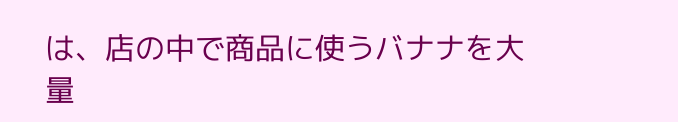は、店の中で商品に使うバナナを大量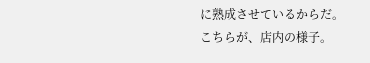に熟成させているからだ。
こちらが、店内の様子。